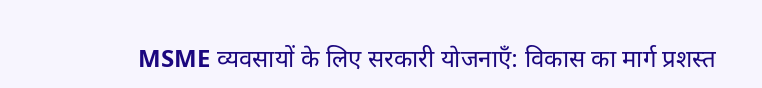MSME व्यवसायों के लिए सरकारी योजनाएँ: विकास का मार्ग प्रशस्त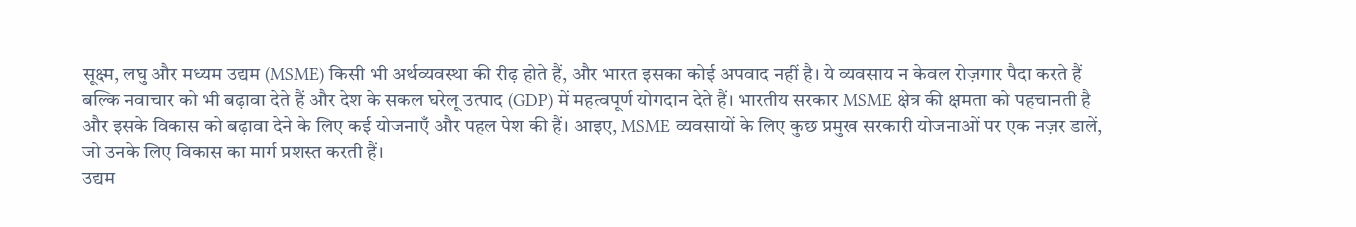सूक्ष्म, लघु और मध्यम उद्यम (MSME) किसी भी अर्थव्यवस्था की रीढ़ होते हैं, और भारत इसका कोई अपवाद नहीं है। ये व्यवसाय न केवल रोज़गार पैदा करते हैं बल्कि नवाचार को भी बढ़ावा देते हैं और देश के सकल घरेलू उत्पाद (GDP) में महत्वपूर्ण योगदान देते हैं। भारतीय सरकार MSME क्षेत्र की क्षमता को पहचानती है और इसके विकास को बढ़ावा देने के लिए कई योजनाएँ और पहल पेश की हैं। आइए, MSME व्यवसायों के लिए कुछ प्रमुख सरकारी योजनाओं पर एक नज़र डालें, जो उनके लिए विकास का मार्ग प्रशस्त करती हैं।
उद्यम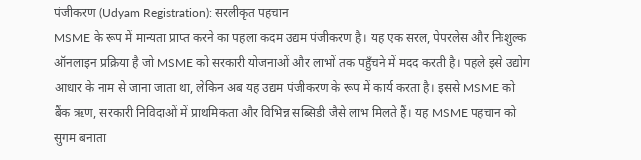पंजीकरण (Udyam Registration): सरलीकृत पहचान
MSME के रूप में मान्यता प्राप्त करने का पहला कदम उद्यम पंजीकरण है। यह एक सरल, पेपरलेस और निःशुल्क ऑनलाइन प्रक्रिया है जो MSME को सरकारी योजनाओं और लाभों तक पहुँचने में मदद करती है। पहले इसे उद्योग आधार के नाम से जाना जाता था, लेकिन अब यह उद्यम पंजीकरण के रूप में कार्य करता है। इससे MSME को बैंक ऋण, सरकारी निविदाओं में प्राथमिकता और विभिन्न सब्सिडी जैसे लाभ मिलते हैं। यह MSME पहचान को सुगम बनाता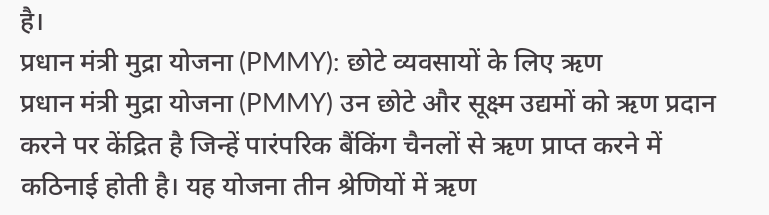है।
प्रधान मंत्री मुद्रा योजना (PMMY): छोटे व्यवसायों के लिए ऋण
प्रधान मंत्री मुद्रा योजना (PMMY) उन छोटे और सूक्ष्म उद्यमों को ऋण प्रदान करने पर केंद्रित है जिन्हें पारंपरिक बैंकिंग चैनलों से ऋण प्राप्त करने में कठिनाई होती है। यह योजना तीन श्रेणियों में ऋण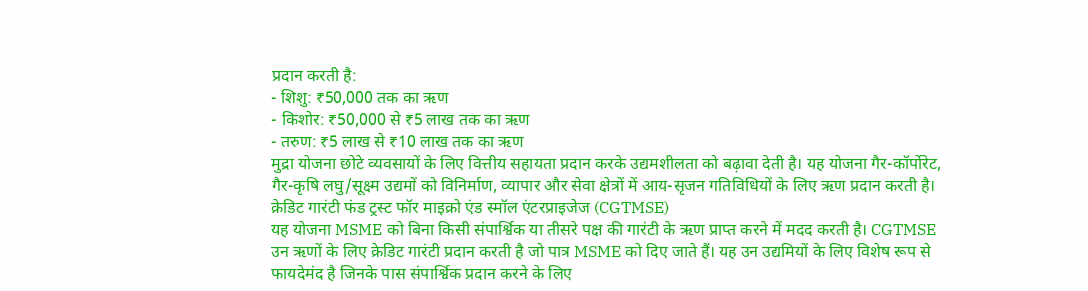प्रदान करती है:
- शिशु: ₹50,000 तक का ऋण
- किशोर: ₹50,000 से ₹5 लाख तक का ऋण
- तरुण: ₹5 लाख से ₹10 लाख तक का ऋण
मुद्रा योजना छोटे व्यवसायों के लिए वित्तीय सहायता प्रदान करके उद्यमशीलता को बढ़ावा देती है। यह योजना गैर-कॉर्पोरेट, गैर-कृषि लघु/सूक्ष्म उद्यमों को विनिर्माण, व्यापार और सेवा क्षेत्रों में आय-सृजन गतिविधियों के लिए ऋण प्रदान करती है।
क्रेडिट गारंटी फंड ट्रस्ट फॉर माइक्रो एंड स्मॉल एंटरप्राइजेज (CGTMSE)
यह योजना MSME को बिना किसी संपार्श्विक या तीसरे पक्ष की गारंटी के ऋण प्राप्त करने में मदद करती है। CGTMSE उन ऋणों के लिए क्रेडिट गारंटी प्रदान करती है जो पात्र MSME को दिए जाते हैं। यह उन उद्यमियों के लिए विशेष रूप से फायदेमंद है जिनके पास संपार्श्विक प्रदान करने के लिए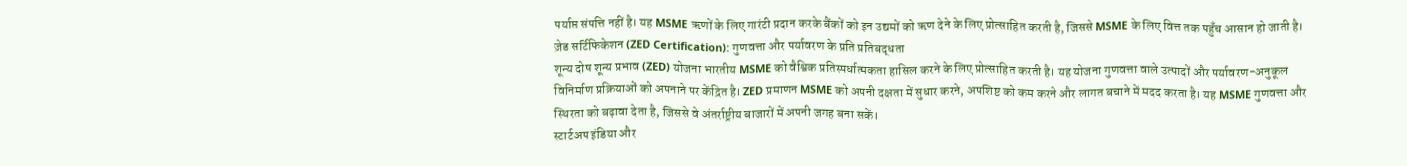पर्याप्त संपत्ति नहीं है। यह MSME ऋणों के लिए गारंटी प्रदान करके बैंकों को इन उद्यमों को ऋण देने के लिए प्रोत्साहित करती है, जिससे MSME के लिए वित्त तक पहुँच आसान हो जाती है।
ज़ेड सर्टिफिकेशन (ZED Certification): गुणवत्ता और पर्यावरण के प्रति प्रतिबद्धता
शून्य दोष शून्य प्रभाव (ZED) योजना भारतीय MSME को वैश्विक प्रतिस्पर्धात्मकता हासिल करने के लिए प्रोत्साहित करती है। यह योजना गुणवत्ता वाले उत्पादों और पर्यावरण-अनुकूल विनिर्माण प्रक्रियाओं को अपनाने पर केंद्रित है। ZED प्रमाणन MSME को अपनी दक्षता में सुधार करने, अपशिष्ट को कम करने और लागत बचाने में मदद करता है। यह MSME गुणवत्ता और स्थिरता को बढ़ावा देता है, जिससे वे अंतर्राष्ट्रीय बाजारों में अपनी जगह बना सकें।
स्टार्टअप इंडिया और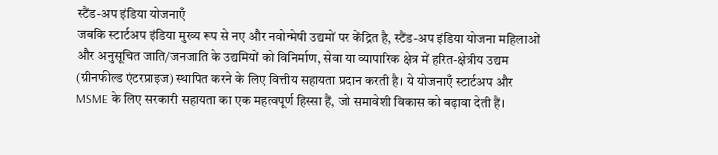स्टैंड-अप इंडिया योजनाएँ
जबकि स्टार्टअप इंडिया मुख्य रूप से नए और नवोन्मेषी उद्यमों पर केंद्रित है, स्टैंड-अप इंडिया योजना महिलाओं और अनुसूचित जाति/जनजाति के उद्यमियों को विनिर्माण, सेवा या व्यापारिक क्षेत्र में हरित-क्षेत्रीय उद्यम (ग्रीनफील्ड एंटरप्राइज) स्थापित करने के लिए वित्तीय सहायता प्रदान करती है। ये योजनाएँ स्टार्टअप और MSME के लिए सरकारी सहायता का एक महत्वपूर्ण हिस्सा हैं, जो समावेशी विकास को बढ़ावा देती हैं।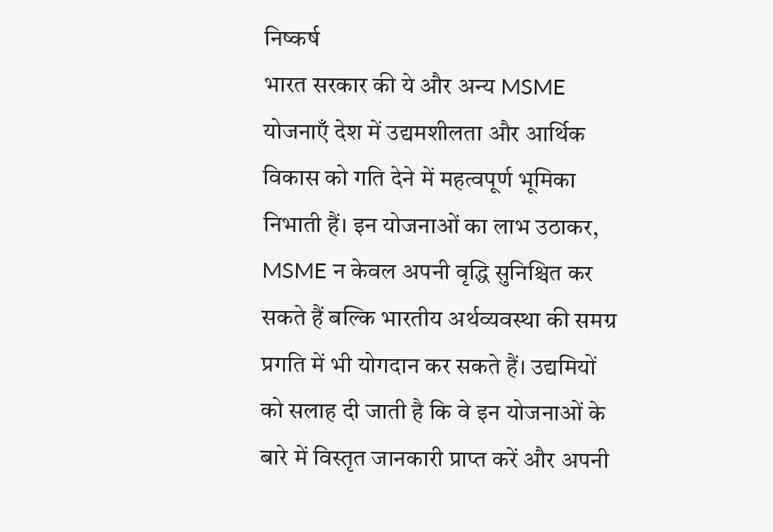निष्कर्ष
भारत सरकार की ये और अन्य MSME योजनाएँ देश में उद्यमशीलता और आर्थिक विकास को गति देने में महत्वपूर्ण भूमिका निभाती हैं। इन योजनाओं का लाभ उठाकर, MSME न केवल अपनी वृद्धि सुनिश्चित कर सकते हैं बल्कि भारतीय अर्थव्यवस्था की समग्र प्रगति में भी योगदान कर सकते हैं। उद्यमियों को सलाह दी जाती है कि वे इन योजनाओं के बारे में विस्तृत जानकारी प्राप्त करें और अपनी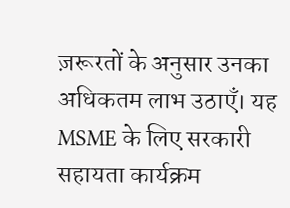ज़रूरतों के अनुसार उनका अधिकतम लाभ उठाएँ। यह MSME के लिए सरकारी सहायता कार्यक्रम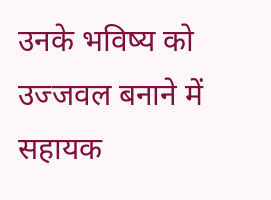उनके भविष्य को उज्जवल बनाने में सहायक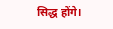सिद्ध होंगे।